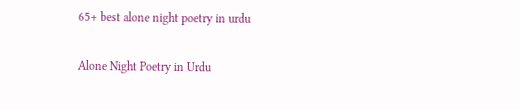65+ best alone night poetry in urdu

Alone Night Poetry in Urdu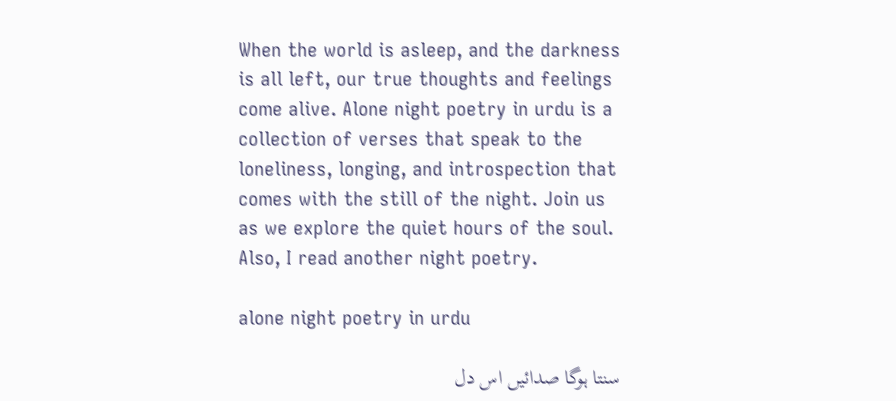When the world is asleep, and the darkness is all left, our true thoughts and feelings come alive. Alone night poetry in urdu is a collection of verses that speak to the loneliness, longing, and introspection that comes with the still of the night. Join us as we explore the quiet hours of the soul. Also, I read another night poetry.

alone night poetry in urdu

سنتا ہوگا صدائیں اس دل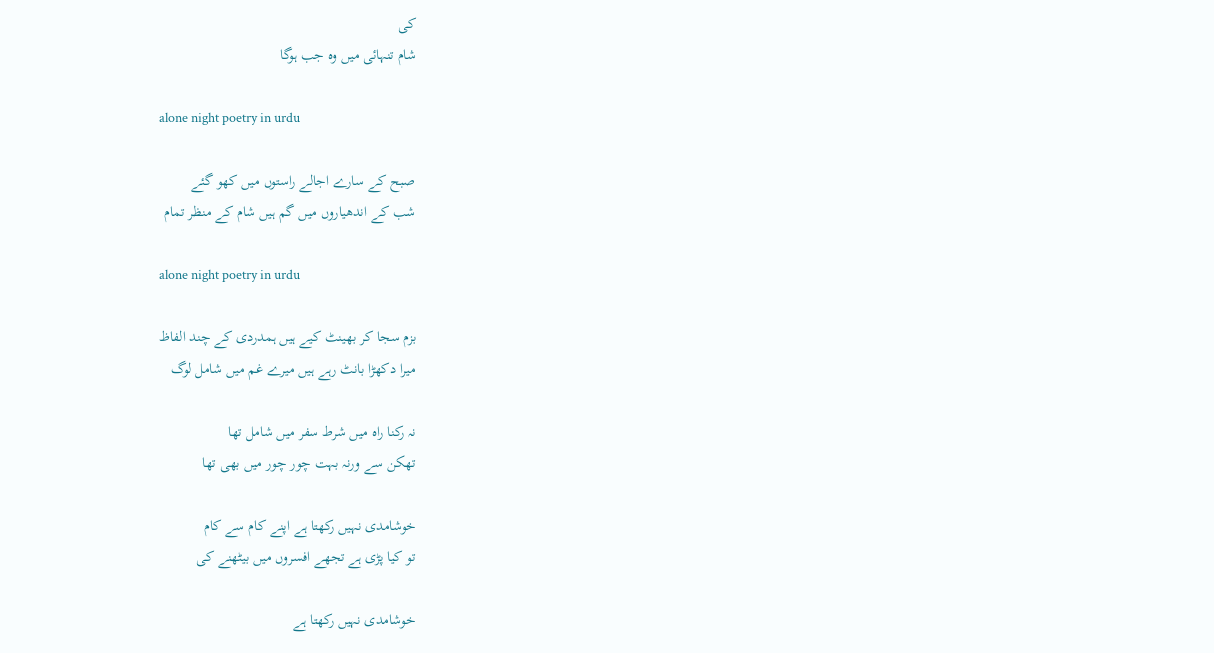کی
شام تنہائی میں وہ جب ہوگا

alone night poetry in urdu

صبح کے سارے اجالے راستوں میں کھو گئے
شب کے اندھیاروں میں گم ہیں شام کے منظر تمام

alone night poetry in urdu

بزم سجا کر بھینٹ کیے ہیں ہمدردی کے چند الفاظ
میرا دکھڑا بانٹ رہے ہیں میرے غم میں شامل لوگ

نہ رکنا راہ میں شرط سفر میں شامل تھا
تھکن سے ورنہ بہت چور چور میں بھی تھا

خوشامدی نہیں رکھتا ہے اپنے کام سے کام
تو کیا پڑی ہے تجھے افسروں میں بیٹھنے کی

خوشامدی نہیں رکھتا ہے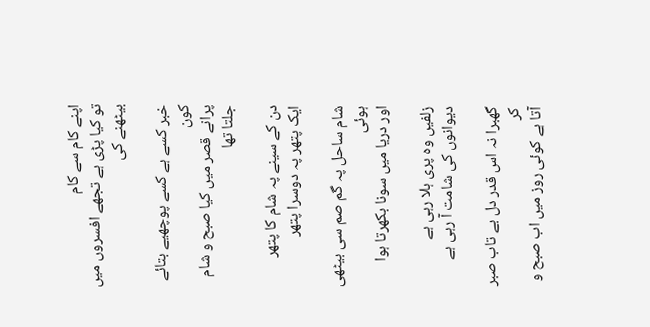اپنے کام سے کام
تو کیا پڑی ہے تجھے افسروں میں بیٹھنے کی

خبر کسے ہے کسے پوچھیے بتائے کون
پرانے قصر میں کیا صبح و شام جلتا تھا

دن کے سینے پہ شام کا پتھر
ایک پتھر پہ دوسرا پتھر

شام ساحل پہ گم صم سی بیٹھی ہوئی
اور دریا میں سونا بکھرتا ہوا

زلفیں وہ پری ہلا رہی ہے
دیوانوں کی شامت آ رہی ہے

گھبرا نہ اس قدر دل بے تاب صبر کر
آتا ہے کوئی روز میں اب صبح و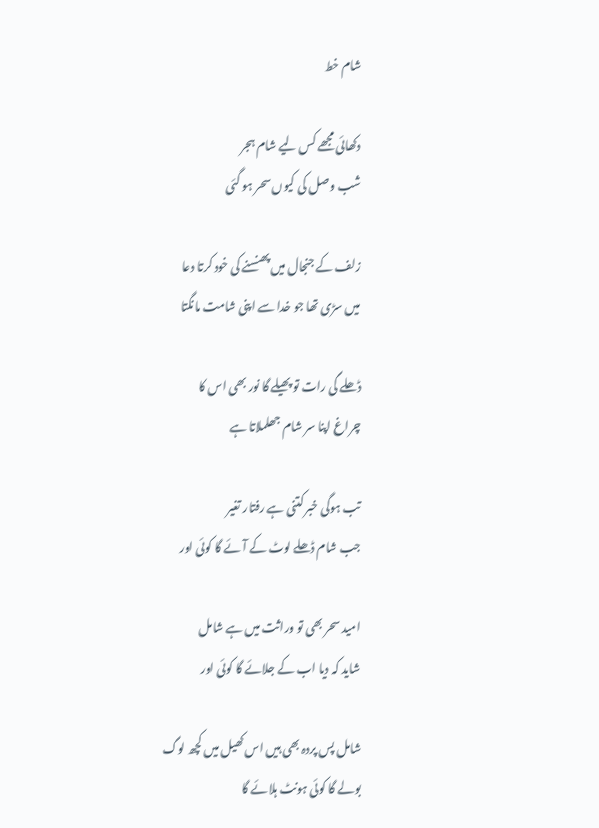شام خط

دکھائی مجھے کس لیے شام ہجر
شب وصل کی کیوں سحر ہو گئی

زلف کے جنجال میں پھنسنے کی خود کرتا دعا
میں سڑی تھا جو خدا سے اپنی شامت مانگتا

ڈھلے گی رات تو پھیلے گا نور بھی اس کا
چراغ اپنا سر شام جھلملاتا ہے

تب ہوگی خبر کتنی ہے رفتار تغیر
جب شام ڈھلے لوٹ کے آئے گا کوئی اور

امید سحر بھی تو وراثت میں ہے شامل
شاید کہ دیا اب کے جلائے گا کوئی اور

شامل پس پردہ بھی ہیں اس کھیل میں کچھ لوگ
بولے گا کوئی ہونٹ ہلائے گا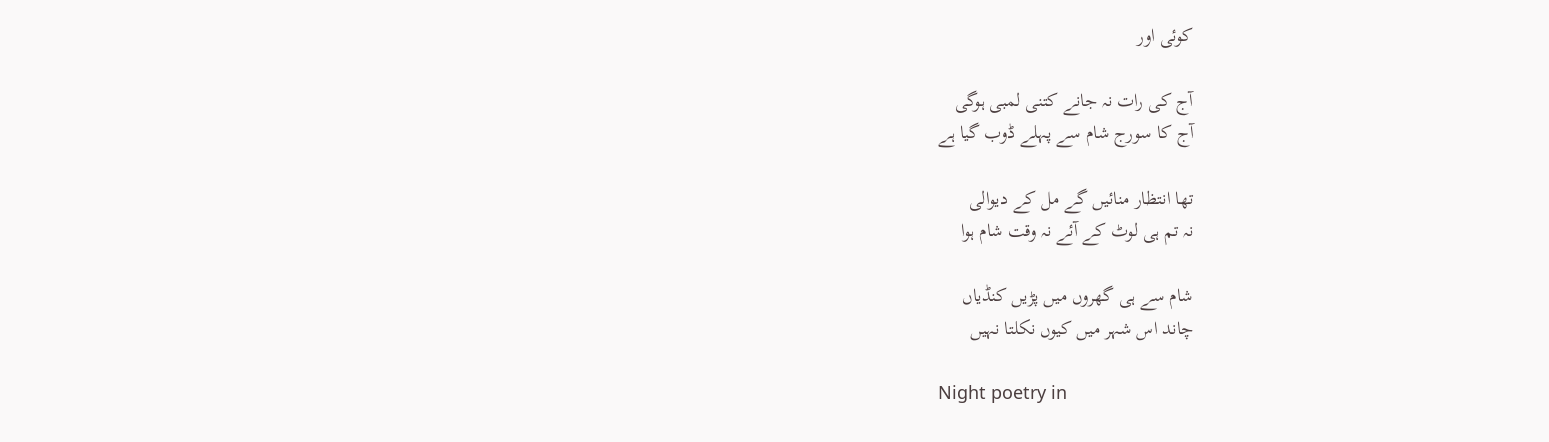کوئی اور

آج کی رات نہ جانے کتنی لمبی ہوگی
آج کا سورج شام سے پہلے ڈوب گیا ہے

تھا انتظار منائیں گے مل کے دیوالی
نہ تم ہی لوٹ کے آئے نہ وقت شام ہوا

شام سے ہی گھروں میں پڑیں کنڈیاں
چاند اس شہر میں کیوں نکلتا نہیں

Night poetry in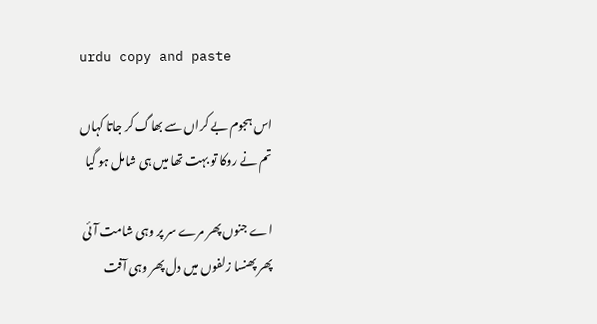urdu copy and paste

اس ہجوم بے کراں سے بھاگ کر جاتا کہاں
تم نے روکا تو بہت تھا میں ہی شامل ہو گیا

اے جنوں پھر مرے سر پر وہی شامت آئی
پھر پھنسا زلفوں میں دل پھر وہی آفت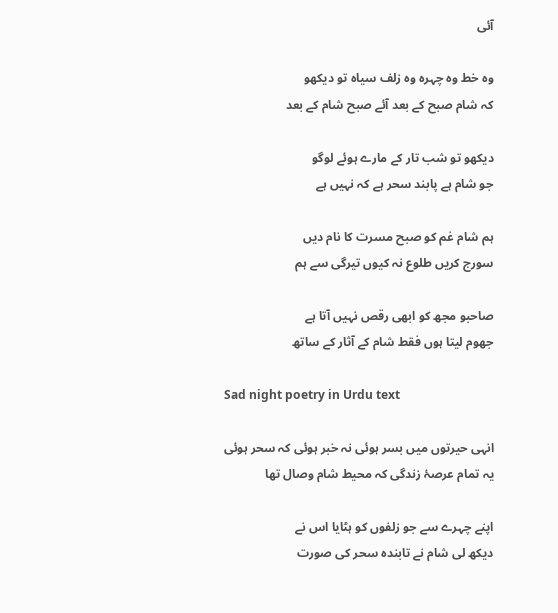آئی

وہ خط وہ چہرہ وہ زلف سیاہ تو دیکھو
کہ شام صبح کے بعد آئے صبح شام کے بعد

دیکھو تو شب تار کے مارے ہوئے لوگو
جو شام ہے پابند سحر ہے کہ نہیں ہے

ہم شام غم کو صبح مسرت کا نام دیں
سورج کریں طلوع نہ کیوں تیرگی سے ہم

صاحبو مجھ کو ابھی رقص نہیں آتا ہے
جھوم لیتا ہوں فقط شام کے آثار کے ساتھ

Sad night poetry in Urdu text

انہی حیرتوں میں بسر ہوئی نہ خبر ہوئی کہ سحر ہوئی
یہ تمام عرصۂ زندگی کہ محیط شام وصال تھا

اپنے چہرے سے جو زلفوں کو ہٹایا اس نے
دیکھ لی شام نے تابندہ سحر کی صورت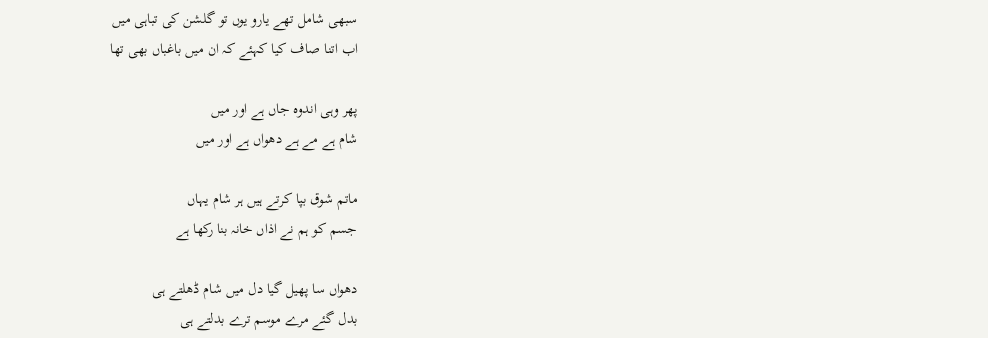سبھی شامل تھے یارو یوں تو گلشن کی تباہی میں
اب اتنا صاف کیا کہئے کہ ان میں باغباں بھی تھا

پھر وہی اندوہ جاں ہے اور میں
شام ہے مے ہے دھواں ہے اور میں

ماتم شوق بپا کرتے ہیں ہر شام یہاں
جسم کو ہم نے اذاں خانہ بنا رکھا ہے

دھواں سا پھیل گیا دل میں شام ڈھلتے ہی
بدل گئے مرے موسم ترے بدلتے ہی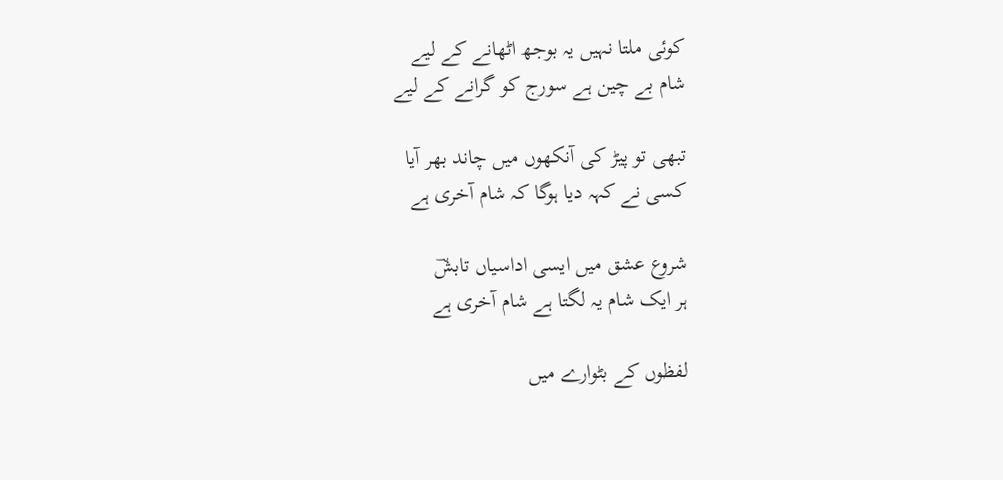کوئی ملتا نہیں یہ بوجھ اٹھانے کے لیے
شام بے چین ہے سورج کو گرانے کے لیے

تبھی تو پیڑ کی آنکھوں میں چاند بھر آیا
کسی نے کہہ دیا ہوگا کہ شام آخری ہے

شروع عشق میں ایسی اداسیاں تابشؔ
ہر ایک شام یہ لگتا ہے شام آخری ہے

لفظوں کے بٹوارے میں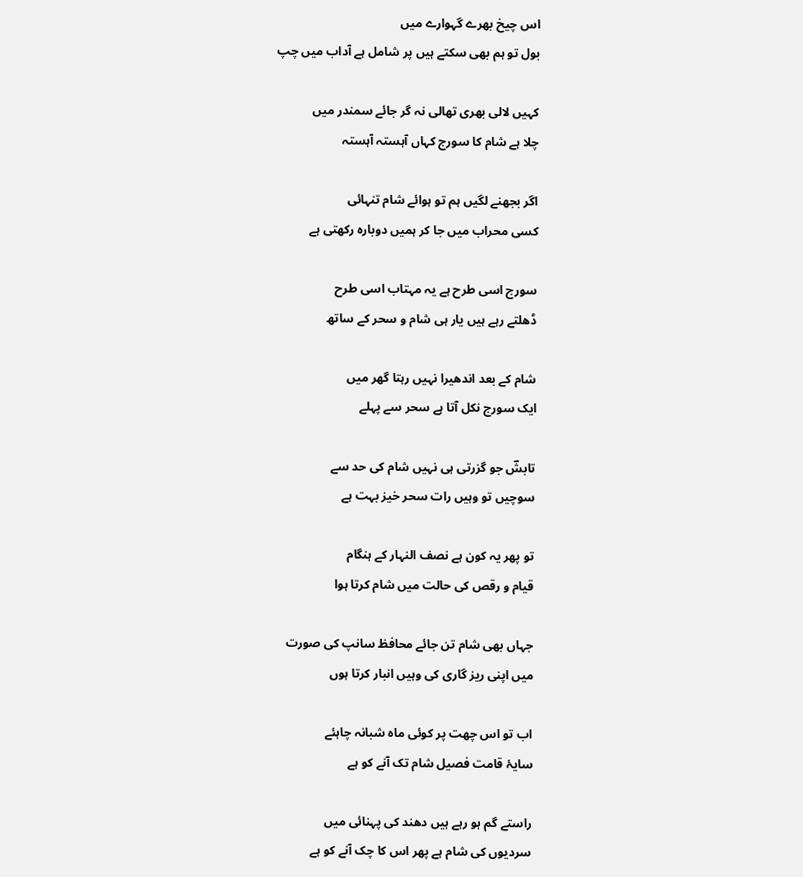اس چیخ بھرے گہوارے میں
بول تو ہم بھی سکتے ہیں پر شامل ہے آداب میں چپ

کہیں لالی بھری تھالی نہ گر جائے سمندر میں
چلا ہے شام کا سورج کہاں آہستہ آہستہ

اگر بجھنے لگیں ہم تو ہوائے شام تنہائی
کسی محراب میں جا کر ہمیں دوبارہ رکھتی ہے

سورج اسی طرح ہے یہ مہتاب اسی طرح
ڈھلتے رہے ہیں یار ہی شام و سحر کے ساتھ

شام کے بعد اندھیرا نہیں رہتا گھر میں
ایک سورج نکل آتا ہے سحر سے پہلے

تابشؔ جو گزرتی ہی نہیں شام کی حد سے
سوچیں تو وہیں رات سحر خیز بہت ہے

تو پھر یہ کون ہے نصف النہار کے ہنگام
قیام و رقص کی حالت میں شام کرتا ہوا

جہاں بھی شام تن جائے محافظ سانپ کی صورت
میں اپنی ریز گاری کی وہیں انبار کرتا ہوں

اب تو اس چھت پر کوئی ماہ شبانہ چاہئے
سایۂ قامت فصیل شام تک آنے کو ہے

راستے گم ہو رہے ہیں دھند کی پہنائی میں
سردیوں کی شام ہے پھر اس کا چک آنے کو ہے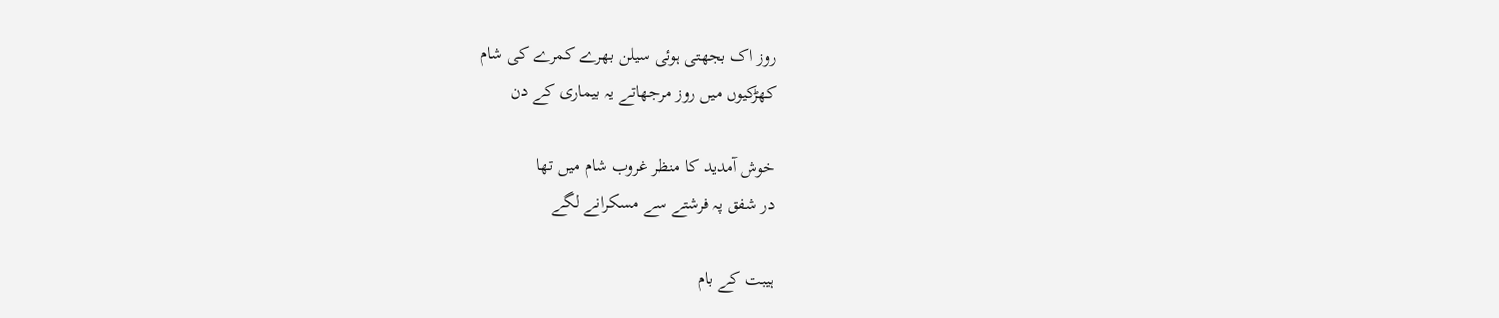روز اک بجھتی ہوئی سیلن بھرے کمرے کی شام
کھڑکیوں میں روز مرجھاتے یہ بیماری کے دن

خوش آمدید کا منظر غروب شام میں تھا
در شفق پہ فرشتے سے مسکرانے لگے

ہیبت کے بام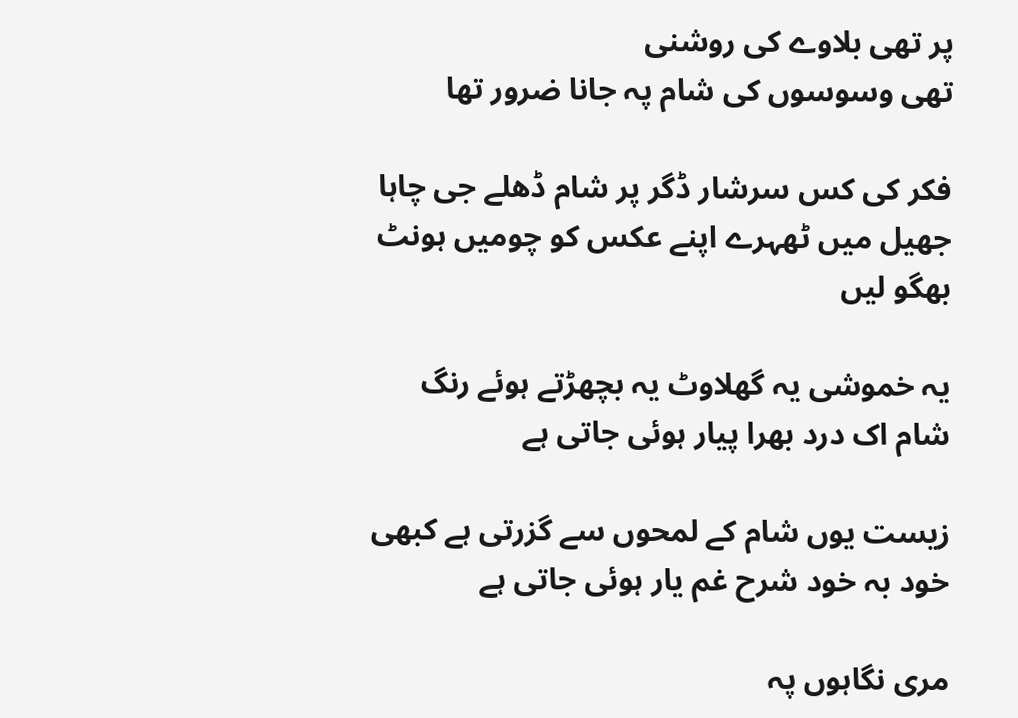پر تھی بلاوے کی روشنی
تھی وسوسوں کی شام پہ جانا ضرور تھا

فکر کی کس سرشار ڈگر پر شام ڈھلے جی چاہا
جھیل میں ٹھہرے اپنے عکس کو چومیں ہونٹ بھگو لیں

یہ خموشی یہ گھلاوٹ یہ بچھڑتے ہوئے رنگ
شام اک درد بھرا پیار ہوئی جاتی ہے

زیست یوں شام کے لمحوں سے گزرتی ہے کبھی
خود بہ خود شرح غم یار ہوئی جاتی ہے

مری نگاہوں پہ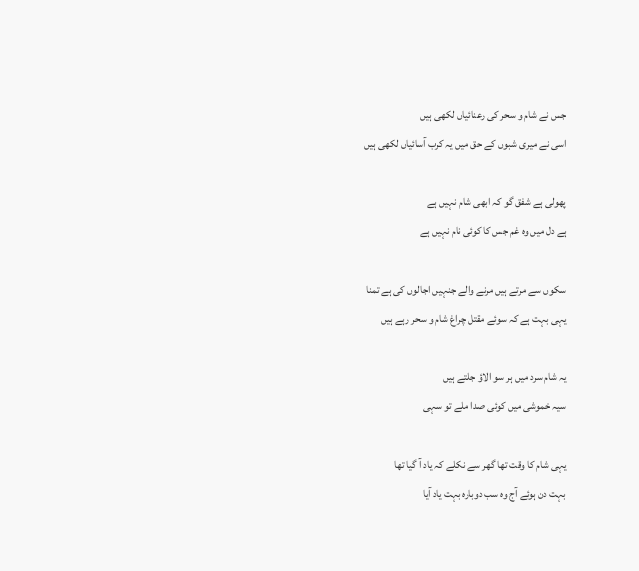جس نے شام و سحر کی رعنائیاں لکھی ہیں
اسی نے میری شبوں کے حق میں یہ کرب آسائیاں لکھی ہیں

پھولی ہے شفق گو کہ ابھی شام نہیں ہے
ہے دل میں وہ غم جس کا کوئی نام نہیں ہے

سکوں سے مرتے ہیں مرنے والے جنہیں اجالوں کی ہے تمنا
یہی بہت ہے کہ سوئے مقتل چراغ شام و سحر رہے ہیں

یہ شام سرد میں ہر سو الاؤ جلتے ہیں
سیہ خموشی میں کوئی صدا ملے تو سہی

یہی شام کا وقت تھا گھر سے نکلے کہ یاد آ گیا تھا
بہت دن ہوئے آج وہ سب دوبارہ بہت یاد آیا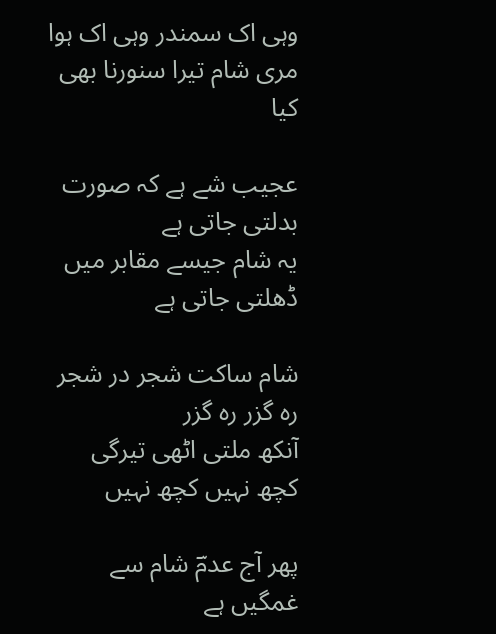وہی اک سمندر وہی اک ہوا
مری شام تیرا سنورنا بھی کیا

عجیب شے ہے کہ صورت بدلتی جاتی ہے
یہ شام جیسے مقابر میں ڈھلتی جاتی ہے

شام ساکت شجر در شجر رہ گزر رہ گزر
آنکھ ملتی اٹھی تیرگی کچھ نہیں کچھ نہیں

پھر آج عدمؔ شام سے غمگیں ہے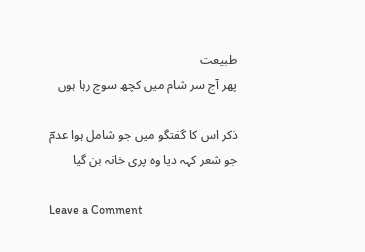طبیعت
پھر آج سر شام میں کچھ سوچ رہا ہوں

ذکر اس کا گفتگو میں جو شامل ہوا عدمؔ
جو شعر کہہ دیا وہ پری خانہ بن گیا

Leave a Comment